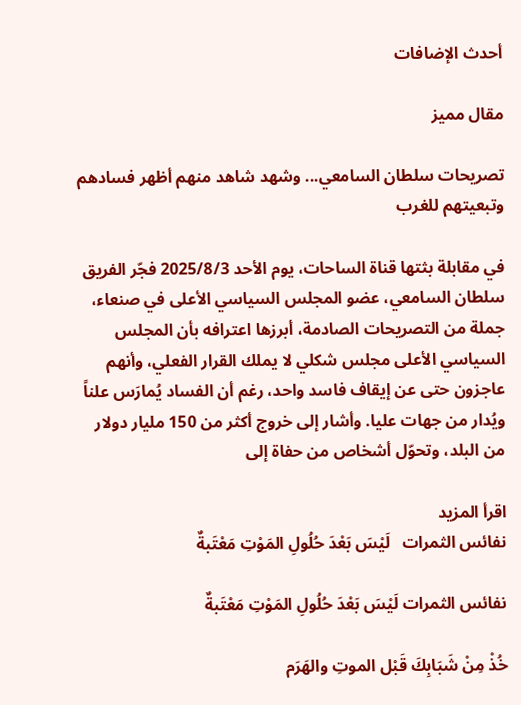أحدث الإضافات

مقال مميز

تصريحات سلطان السامعي... وشهد شاهد منهم أظهر فسادهم وتبعيتهم للغرب

في مقابلة بثتها قناة الساحات، يوم الأحد 2025/8/3 فجّر الفريق سلطان السامعي، عضو المجلس السياسي الأعلى في صنعاء، جملة من التصريحات الصادمة، أبرزها اعترافه بأن المجلس السياسي الأعلى مجلس شكلي لا يملك القرار الفعلي، وأنهم عاجزون حتى عن إيقاف فاسد واحد، رغم أن الفساد يُمارَس علناً ويُدار من جهات عليا. وأشار إلى خروج أكثر من 150 مليار دولار من البلد، وتحوّل أشخاص من حفاة إلى

اقرأ المزيد
نفائس الثمرات   لَيْسَ بَعْدَ حُلُولِ المَوْتِ مَعْتَبةٌ

نفائس الثمرات لَيْسَ بَعْدَ حُلُولِ المَوْتِ مَعْتَبةٌ

خُذْ مِنْ شَبَابِكَ قَبْل الموتِ والهَرَم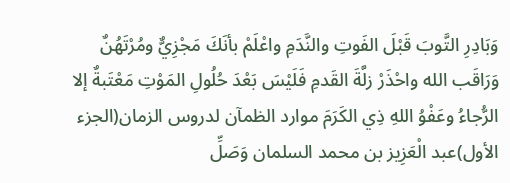وَبَادِرِ التَّوبَ قَبْلَ الفَوتِ والنَّدَمِ واعْلَمْ بأنَكَ مَجْزِيٌّ ومُرْتَهُنٌ وَرَاقَب الله واحْذَرْ زلَّةَ القَدمِ فَلَيْسَ بَعْدَ حُلُولِ المَوْتِ مَعْتَبةٌ إلا الرُّجاءُ وعَفْوُ اللهِ ذِي الكَرَمَ موارد الظمآن لدروس الزمان(الجزء الأول)عبد الْعَزِيز بن محمد السلمان وَصَلِّ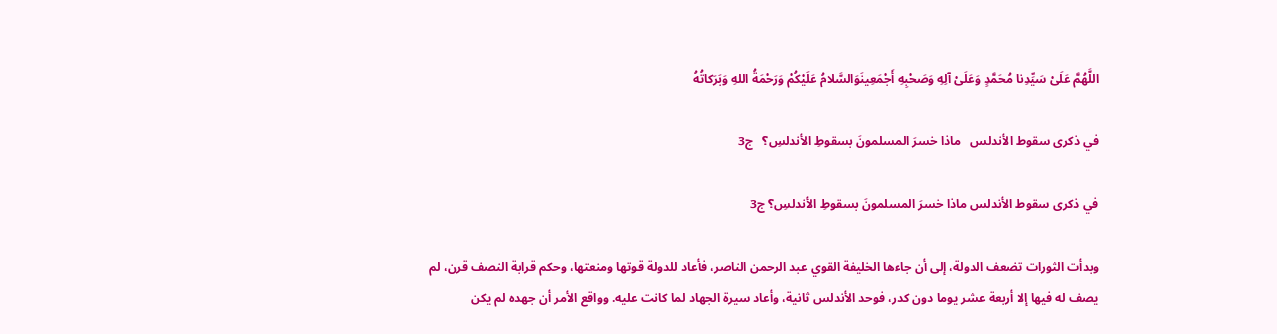اللَّهُمَّ عَلَىْ سَيِّدِنا مُحَمَّدٍ وَعَلَىْ آلِهِ وَصَحْبِهِ أَجْمَعِينَوَالسَّلامُ عَلَيْكُمْ وَرَحْمَةُ اللهِ وَبَرَكاتُهُ

في ذكرى سقوط الأندلس   ماذا خسرَ المسلمونَ بسقوطِ الأندلسِ؟   ج3

في ذكرى سقوط الأندلس ماذا خسرَ المسلمونَ بسقوطِ الأندلسِ؟ ج3

وبدأت الثورات تضعف الدولة، إلى أن جاءها الخليفة القوي عبد الرحمن الناصر، فأعاد للدولة قوتها ومنعتها، وحكم قرابة النصف قرن، لم يصف له فيها إلا أربعة عشر يوما دون كدر، فوحد الأندلس ثانية، وأعاد سيرة الجهاد لما كانت عليه. وواقع الأمر أن جهده لم يكن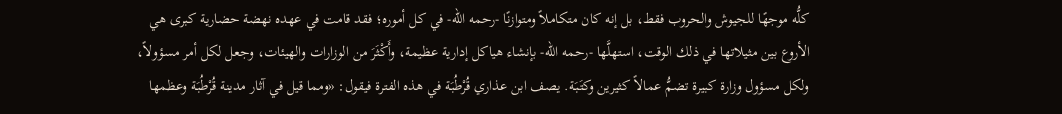كلُّه موجهًا للجيوش والحروب فقط، بل إنه كان متكاملاً ومتوازنًا -رحمه الله- في كل أموره؛ فقد قامت في عهده نهضة حضارية كبرى هي الأروع بين مثيلاتها في ذلك الوقت، استهلَّها -رحمه الله- بإنشاء هياكل إدارية عظيمة، وأَكْثَرَ من الوزارات والهيئات، وجعل لكل أمر مسؤولاً، ولكل مسؤول وزارة كبيرة تضمُّ عمالاً كثيرين وكتَبَة. يصف ابن عذاري قُرْطُبَة في هذه الفترة فيقول: «ومما قيل في آثار مدينة قُرْطُبَة وعظمها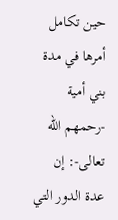حين تكامل أمرها في مدة بني أمية -رحمهم الله تعالى-: إن عدة الدور التي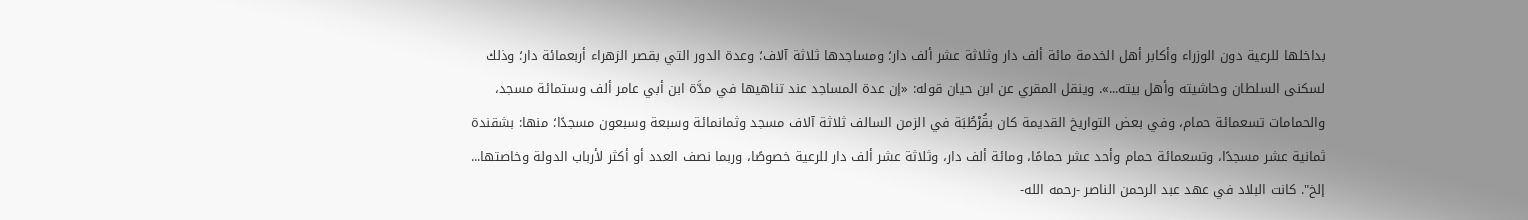بداخلها للرعية دون الوزراء وأكابر أهل الخدمة مائة ألف دار وثلاثة عشر ألف دار؛ ومساجدها ثلاثة آلاف؛ وعدة الدور التي بقصر الزهراء أربعمائة دار؛ وذلك لسكنى السلطان وحاشيته وأهل بيته...». وينقل المقري عن ابن حيان قوله: «إن عدة المساجد عند تناهيها في مدَّة ابن أبي عامر ألف وستمائة مسجد، والحمامات تسعمائة حمام، وفي بعض التواريخ القديمة كان بقُرْطُبَة في الزمن السالف ثلاثة آلاف مسجد وثمانمائة وسبعة وسبعون مسجدًا؛ منها: بشقندة ثمانية عشر مسجدًا، وتسعمائة حمام وأحد عشر حمامًا، ومائة ألف دار، وثلاثة عشر ألف دار للرعية خصوصًا، وربما نصف العدد أو أكثر لأرباب الدولة وخاصتها... إلخ". كانت البلاد في عهد عبد الرحمن الناصر -رحمه الله-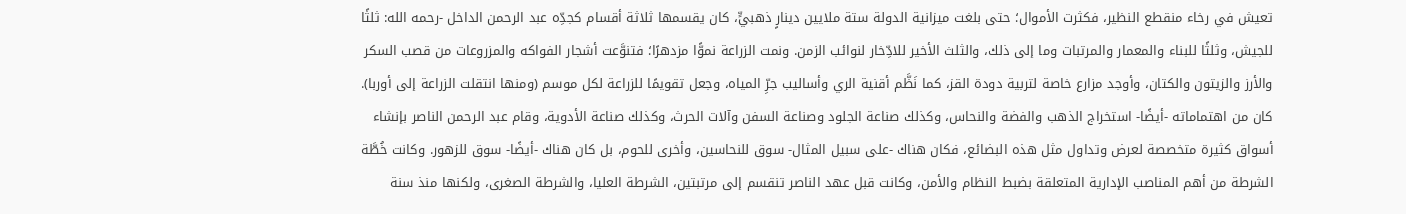تعيش في رخاء منقطع النظير، فكثرت الأموال؛ حتى بلغت ميزانية الدولة ستة ملايين دينارٍ ذهبيٍّ، كان يقسمها ثلاثة أقسام كجدِّه عبد الرحمن الداخل -رحمه الله: ثلثًا للجيش، وثلثًا للبناء والمعمار والمرتبات وما إلى ذلك، والثلث الأخير للادِّخار لنوائب الزمن. ونمت الزراعة نموًّا مزدهرًا؛ فتنوَّعت أشجار الفواكه والمزروعات من قصب السكر والأرز والزيتون والكتان، وأوجد مزارع خاصة لتربية دودة القز، كما نَظَّم أقنية الري وأساليب جرِّ المياه، وجعل تقويمًا للزراعة لكل موسم (ومنها انتقلت الزراعة إلى أوربا). كان من اهتماماته -أيضًا- استخراج الذهب والفضة والنحاس، وكذلك صناعة الجلود وصناعة السفن وآلات الحرث، وكذلك صناعة الأدوية، وقام عبد الرحمن الناصر بإنشاء أسواق كثيرة متخصصة لعرض وتداول مثل هذه البضائع، فكان هناك -على سبيل المثال- سوق للنحاسين، وأخرى للحوم، بل كان هناك -أيضًا- سوق للزهور. وكانت خُطَّة الشرطة من أهم المناصب الإدارية المتعلقة بضبط النظام والأمن، وكانت قبل عهد الناصر تنقسم إلى مرتبتين، الشرطة العليا، والشرطة الصغرى، ولكنها منذ سنة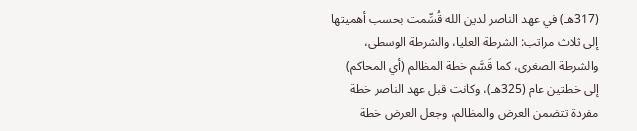(317هـ) في عهد الناصر لدين الله قُسِّمت بحسب أهميتها إلى ثلاث مراتب: الشرطة العليا، والشرطة الوسطى، والشرطة الصغرى، كما قَسَّم خطة المظالم (أي المحاكم) إلى خطتين عام (325هـ)، وكانت قبل عهد الناصر خطة مفردة تتضمن العرض والمظالم، وجعل العرض خطة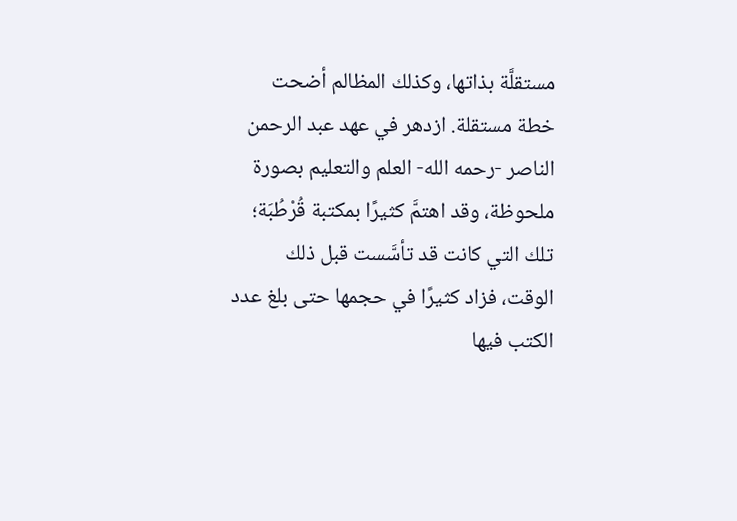مستقلَّة بذاتها، وكذلك المظالم أضحت خطة مستقلة. ازدهر في عهد عبد الرحمن الناصر -رحمه الله- العلم والتعليم بصورة ملحوظة، وقد اهتمَّ كثيرًا بمكتبة قُرْطُبَة؛ تلك التي كانت قد تأسَّست قبل ذلك الوقت، فزاد كثيرًا في حجمها حتى بلغ عدد الكتب فيها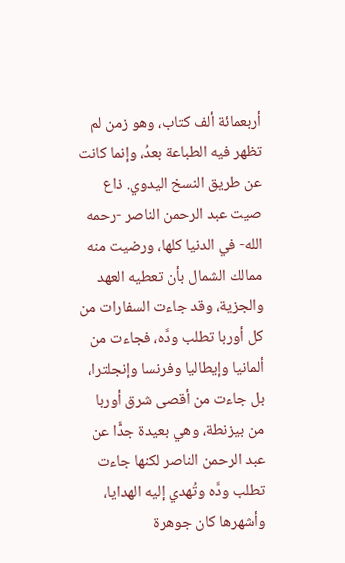أربعمائة ألف كتاب، وهو زمن لم تظهر فيه الطباعة بعدُ، وإنما كانت عن طريق النسخ اليدوي. ذاع صيت عبد الرحمن الناصر -رحمه الله- في الدنيا كلها، ورضيت منه ممالك الشمال بأن تعطيه العهد والجزية، وقد جاءت السفارات من كل أوربا تطلب ودَّه، فجاءت من ألمانيا وإيطاليا وفرنسا وإنجلترا، بل جاءت من أقصى شرق أوربا من بيزنطة، وهي بعيدة جدًّا عن عبد الرحمن الناصر لكنها جاءت تطلب ودَّه وتُهدي إليه الهدايا، وأشهرها كان جوهرة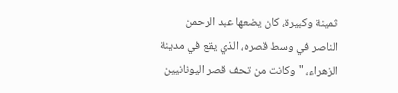ثمينة وكبيرة، كان يضعها عبد الرحمن الناصر في وسط قصره، الذي يقع في مدينة الزهراء، "وكانت من تحف قصر اليونانيين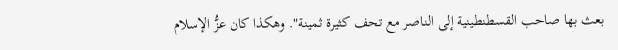بعث بها صاحب القسطنطينية إلى الناصر مع تحف كثيرة ثمينة". وهكذا كان عزُّ الإسلام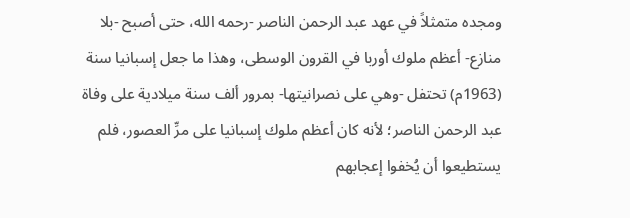ومجده متمثلاً في عهد عبد الرحمن الناصر -رحمه الله، حتى أصبح -بلا منازع- أعظم ملوك أوربا في القرون الوسطى، وهذا ما جعل إسبانيا سنة (1963م) تحتفل -وهي على نصرانيتها- بمرور ألف سنة ميلادية على وفاة عبد الرحمن الناصر؛ لأنه كان أعظم ملوك إسبانيا على مرِّ العصور، فلم يستطيعوا أن يُخفوا إعجابهم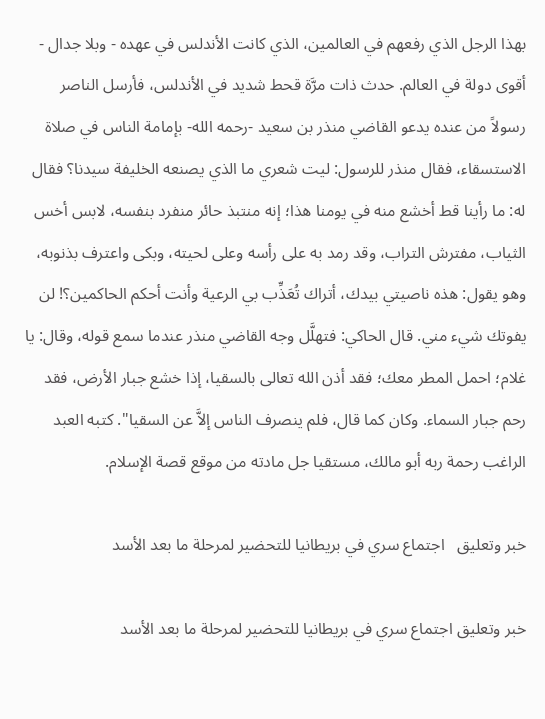بهذا الرجل الذي رفعهم في العالمين، الذي كانت الأندلس في عهده - وبلا جدال - أقوى دولة في العالم. حدث ذات مرَّة قحط شديد في الأندلس، فأرسل الناصر رسولاً من عنده يدعو القاضي منذر بن سعيد -رحمه الله- بإمامة الناس في صلاة الاستسقاء، فقال منذر للرسول: ليت شعري ما الذي يصنعه الخليفة سيدنا؟ فقال له: ما رأينا قط أخشع منه في يومنا هذا؛ إنه منتبذ حائر منفرد بنفسه، لابس أخس الثياب، مفترش التراب، وقد رمد به على رأسه وعلى لحيته، وبكى واعترف بذنوبه، وهو يقول: هذه ناصيتي بيدك، أتراك تُعَذِّب بي الرعية وأنت أحكم الحاكمين؟! لن يفوتك شيء مني. قال الحاكي: فتهلَّل وجه القاضي منذر عندما سمع قوله، وقال: يا غلام؛ احمل المطر معك؛ فقد أذن الله تعالى بالسقيا، إذا خشع جبار الأرض، فقد رحم جبار السماء. وكان كما قال، فلم ينصرف الناس إلاَّ عن السقيا". كتبه العبد الراغب رحمة ربه أبو مالك، مستقيا جل مادته من موقع قصة الإسلام.

خبر وتعليق   اجتماع سري في بريطانيا للتحضير لمرحلة ما بعد الأسد

خبر وتعليق اجتماع سري في بريطانيا للتحضير لمرحلة ما بعد الأسد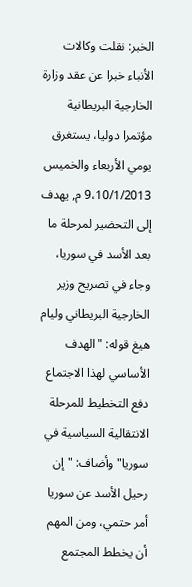الخبر: نقلت وكالات الأنباء خبرا عن عقد وزارة الخارجية البريطانية مؤتمرا دوليا، يستغرق يومي الأربعاء والخميس 9،10/1/2013 م, يهدف إلى التحضير لمرحلة ما بعد الأسد في سوريا، وجاء في تصريح وزير الخارجية البريطاني وليام هيغ قوله: "الهدف الأساسي لهذا الاجتماع دفع التخطيط للمرحلة الانتقالية السياسية في سوريا" وأضاف: "إن رحيل الأسد عن سوريا أمر حتمي، ومن المهم أن يخطط المجتمع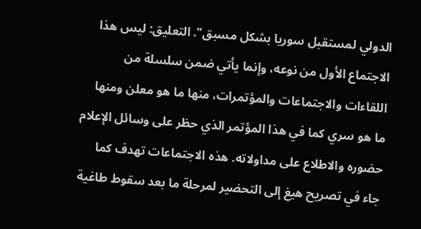الدولي لمستقبل سوريا بشكل مسبق". التعليق: ليس هذا الاجتماع الأول من نوعه، وإنما يأتي ضمن سلسلة من اللقاءات والاجتماعات والمؤتمرات، منها ما هو معلن ومنها ما هو سري كما في هذا المؤتمر الذي حظر على وسائل الإعلام حضوره والاطلاع على مداولاته. هذه الاجتماعات تهدف كما جاء في تصريح هيغ إلى التحضير لمرحلة ما بعد سقوط طاغية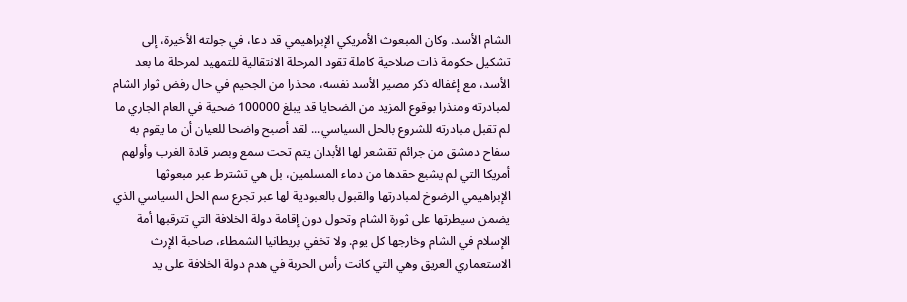الشام الأسد. وكان المبعوث الأمريكي الإبراهيمي قد دعا، في جولته الأخيرة، إلى تشكيل حكومة ذات صلاحية كاملة تقود المرحلة الانتقالية للتمهيد لمرحلة ما بعد الأسد، مع إغفاله ذكر مصير الأسد نفسه، محذرا من الجحيم في حال رفض ثوار الشام لمبادرته ومنذرا بوقوع المزيد من الضحايا قد يبلغ 100000 ضحية في العام الجاري ما لم تقبل مبادرته للشروع بالحل السياسي... لقد أصبح واضحا للعيان أن ما يقوم به سفاح دمشق من جرائم تقشعر لها الأبدان يتم تحت سمع وبصر قادة الغرب وأولهم أمريكا التي لم يشبع حقدها من دماء المسلمين، بل هي تشترط عبر مبعوثها الإبراهيمي الرضوخ لمبادرتها والقبول بالعبودية لها عبر تجرع سم الحل السياسي الذي يضمن سيطرتها على ثورة الشام وتحول دون إقامة دولة الخلافة التي تترقبها أمة الإسلام في الشام وخارجها كل يوم. ولا تخفي بريطانيا الشمطاء، صاحبة الإرث الاستعماري العريق وهي التي كانت رأس الحربة في هدم دولة الخلافة على يد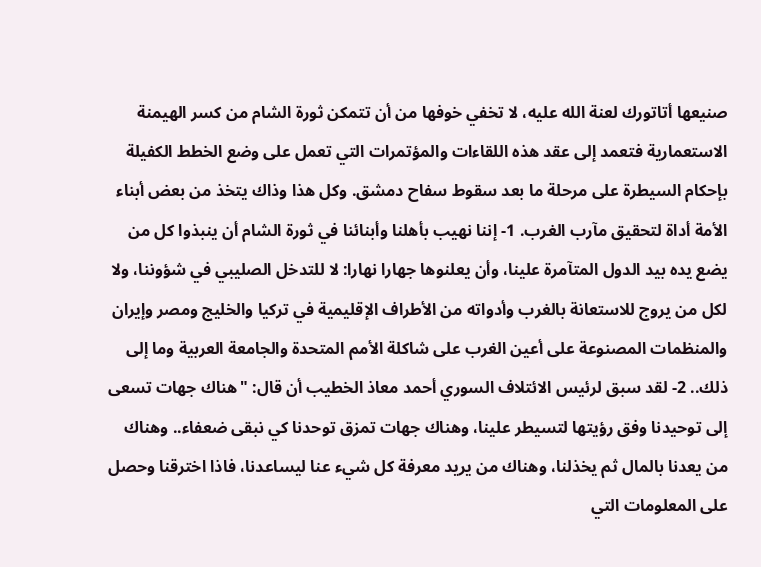صنيعها أتاتورك لعنة الله عليه، لا تخفي خوفها من أن تتمكن ثورة الشام من كسر الهيمنة الاستعمارية فتعمد إلى عقد هذه اللقاءات والمؤتمرات التي تعمل على وضع الخطط الكفيلة بإحكام السيطرة على مرحلة ما بعد سقوط سفاح دمشق. وكل هذا وذاك يتخذ من بعض أبناء الأمة أداة لتحقيق مآرب الغرب. 1- إننا نهيب بأهلنا وأبنائنا في ثورة الشام أن ينبذوا كل من يضع يده بيد الدول المتآمرة علينا، وأن يعلنوها جهارا نهارا: لا للتدخل الصليبي في شؤوننا، ولا لكل من يروج للاستعانة بالغرب وأدواته من الأطراف الإقليمية في تركيا والخليج ومصر وإيران والمنظمات المصنوعة على أعين الغرب على شاكلة الأمم المتحدة والجامعة العربية وما إلى ذلك.. 2- لقد سبق لرئيس الائتلاف السوري أحمد معاذ الخطيب أن قال: "هناك جهات تسعى إلى توحيدنا وفق رؤيتها لتسيطر علينا، وهناك جهات تمزق توحدنا كي نبقى ضعفاء.. وهناك من يعدنا بالمال ثم يخذلنا، وهناك من يريد معرفة كل شيء عنا ليساعدنا، فاذا اخترقنا وحصل على المعلومات التي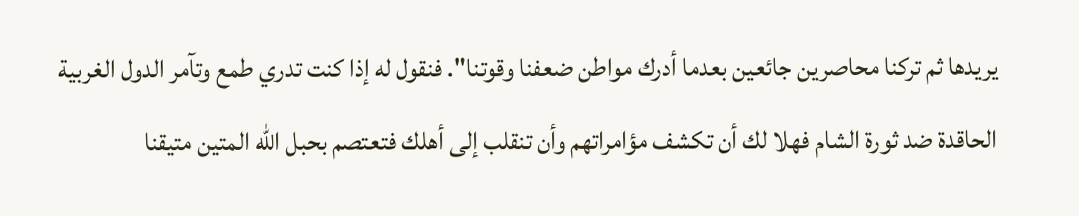يريدها ثم تركنا محاصرين جائعين بعدما أدرك مواطن ضعفنا وقوتنا". فنقول له إذا كنت تدري طمع وتآمر الدول الغربية الحاقدة ضد ثورة الشام فهلا لك أن تكشف مؤامراتهم وأن تنقلب إلى أهلك فتعتصم بحبل الله المتين متيقنا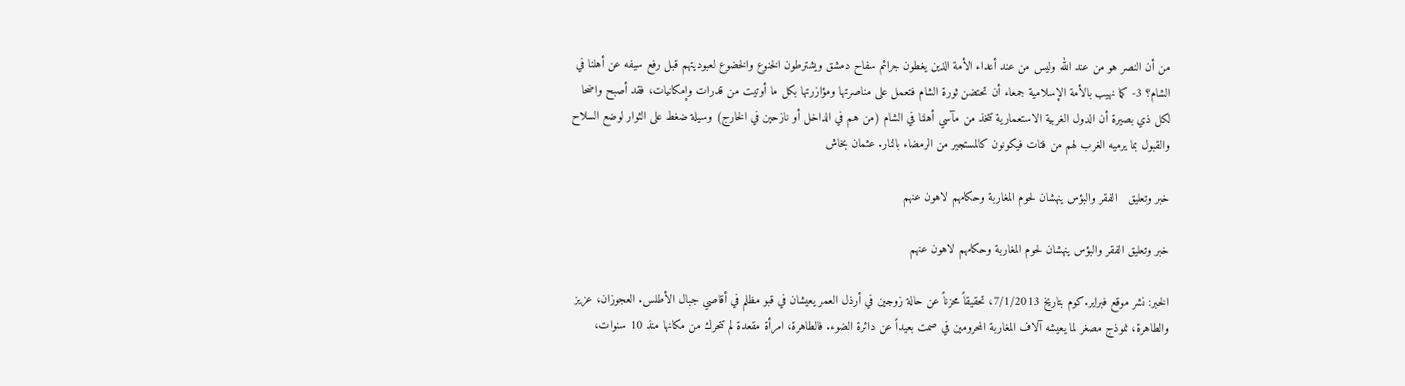من أن النصر هو من عند الله وليس من عند أعداء الأمة الذين يغطون جرائم سفاح دمشق ويشترطون الخنوع والخضوع لعبوديتهم قبل رفع سيفه عن أهلنا في الشام؟ 3- كما نهيب بالأمة الإسلامية جمعاء أن تحتضن ثورة الشام فتعمل على مناصرتها ومؤازرتها بكل ما أوتيت من قدرات وإمكانيات، فقد أصبح واضحا لكل ذي بصيرة أن الدول الغربية الاستعمارية تتخذ من مآسي أهلنا في الشام (من هم في الداخل أو نازحين في الخارج) وسيلة ضغط على الثوار لوضع السلاح والقبول بما يرميه الغرب لهم من فتات فيكونون كالمستجير من الرمضاء بالنار. عثمان بخاش

خبر وتعليق   الفقر والبؤس ينهشان لحوم المغاربة وحكامهم لاهون عنهم

خبر وتعليق الفقر والبؤس ينهشان لحوم المغاربة وحكامهم لاهون عنهم

الخبر: نشر موقع فبراير.كوم بتاريخ 7/1/2013، تحقيقاً محزناً عن حالة زوجين في أرذل العمر يعيشان في قبو مظلم في أقاصي جبال الأطلس. العجوزان، عزيز والطاهرة، نموذج مصغر لما يعيشه آلاف المغاربة المحرومين في صمت بعيداً عن دائرة الضوء. فالطاهرة، امرأة مقعدة لم تتحرك من مكانها منذ 10 سنوات،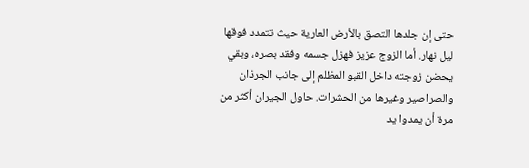حتى إن جلدها التصق بالأرض العارية حيث تتمدد فوقها ليل نهار. أما الزوج عزيز فهزل جسمه وفقد بصره، وبقي يحضن زوجته داخل القبو المظلم إلى جانب الجرذان والصراصير وغيرها من الحشرات. حاول الجيران أكثر من مرة أن يمدوا يد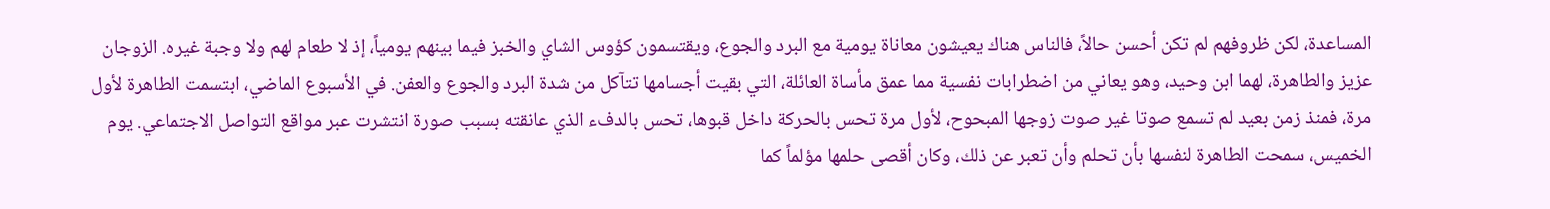المساعدة، لكن ظروفهم لم تكن أحسن حالاً، فالناس هناك يعيشون معاناة يومية مع البرد والجوع، ويقتسمون كؤوس الشاي والخبز فيما بينهم يومياً، إذ لا طعام لهم ولا وجبة غيره. الزوجان عزيز والطاهرة، لهما ابن وحيد، وهو يعاني من اضطرابات نفسية مما عمق مأساة العائلة، التي بقيت أجسامها تتآكل من شدة البرد والجوع والعفن. في الأسبوع الماضي، ابتسمت الطاهرة لأول مرة، فمنذ زمن بعيد لم تسمع صوتا غير صوت زوجها المبحوح، لأول مرة تحس بالحركة داخل قبوها، تحس بالدفء الذي عانقته بسبب صورة انتشرت عبر مواقع التواصل الاجتماعي. يوم الخميس، سمحت الطاهرة لنفسها بأن تحلم وأن تعبر عن ذلك، وكان أقصى حلمها مؤلماً كما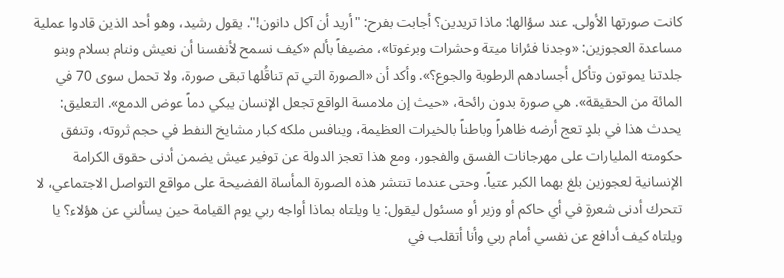كانت صورتها الأولى. عند سؤالها: ماذا تريدين؟ أجابت بفرح: "أريد أن آكل دانون!". يقول رشيد، وهو أحد الذين قادوا عملية مساعدة العجوزين: «وجدنا فئرانا ميتة وحشرات وبرغوتا»، مضيفاً بألم «كيف نسمح لأنفسنا أن نعيش وننام بسلام وبنو جلدتنا يموتون وتأكل أجسادهم الرطوبة والجوع؟». وأكد أن «الصورة التي تم تناقُلها تبقى صورة، ولا تحمل سوى 70 في المائة من الحقيقة». هي صورة بدون رائحة، «حيث إن ملامسة الواقع تجعل الإنسان يبكي دماً عوض الدمع». التعليق: يحدث هذا في بلدٍ تعج أرضه ظاهراً وباطناً بالخيرات العظيمة، وينافس ملكه كبار مشايخ النفط في حجم ثروته، وتنفق حكومته المليارات على مهرجانات الفسق والفجور، ومع هذا تعجز الدولة عن توفير عيش يضمن أدنى حقوق الكرامة الإنسانية لعجوزين بلغ بهما الكبر عتياً. وحتى عندما تنتشر هذه الصورة المأساة الفضيحة على مواقع التواصل الاجتماعي، لا تتحرك أدنى شعرةٍ في أي حاكم أو وزير أو مسئول ليقول: يا ويلتاه بماذا أواجه ربي يوم القيامة حين يسألني عن هؤلاء؟ يا ويلتاه كيف أدافع عن نفسي أمام ربي وأنا أتقلب في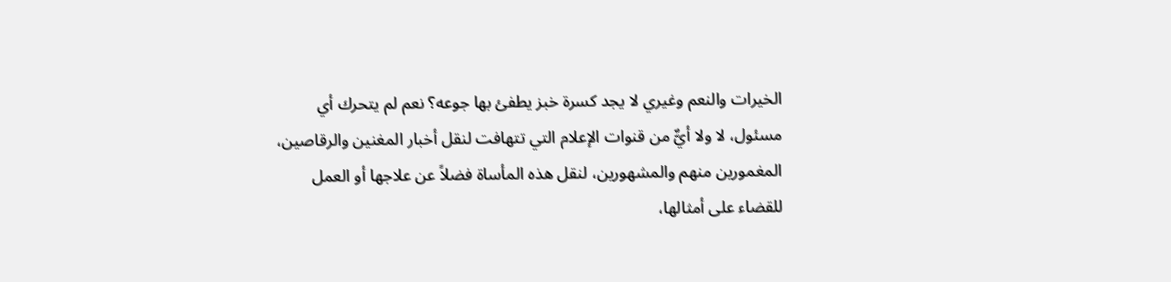الخيرات والنعم وغيري لا يجد كسرة خبز يطفئ بها جوعه؟ نعم لم يتحرك أي مسئول، لا ولا أيٌّ من قنوات الإعلام التي تتهافت لنقل أخبار المغنين والرقاصين، المغمورين منهم والمشهورين، لنقل هذه المأساة فضلاً عن علاجها أو العمل للقضاء على أمثالها،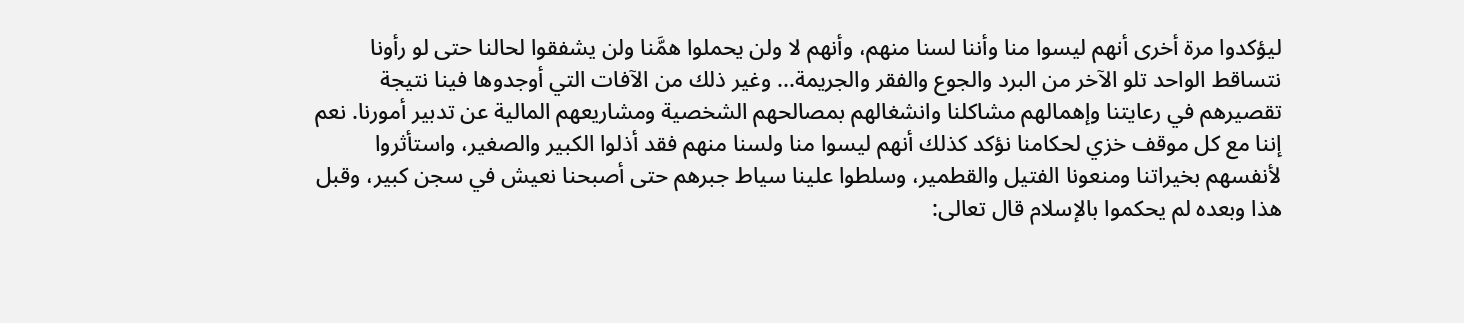ليؤكدوا مرة أخرى أنهم ليسوا منا وأننا لسنا منهم، وأنهم لا ولن يحملوا همَّنا ولن يشفقوا لحالنا حتى لو رأونا نتساقط الواحد تلو الآخر من البرد والجوع والفقر والجريمة... وغير ذلك من الآفات التي أوجدوها فينا نتيجة تقصيرهم في رعايتنا وإهمالهم مشاكلنا وانشغالهم بمصالحهم الشخصية ومشاريعهم المالية عن تدبير أمورنا. نعم إننا مع كل موقف خزي لحكامنا نؤكد كذلك أنهم ليسوا منا ولسنا منهم فقد أذلوا الكبير والصغير، واستأثروا لأنفسهم بخيراتنا ومنعونا الفتيل والقطمير، وسلطوا علينا سياط جبرهم حتى أصبحنا نعيش في سجن كبير، وقبل هذا وبعده لم يحكموا بالإسلام قال تعالى: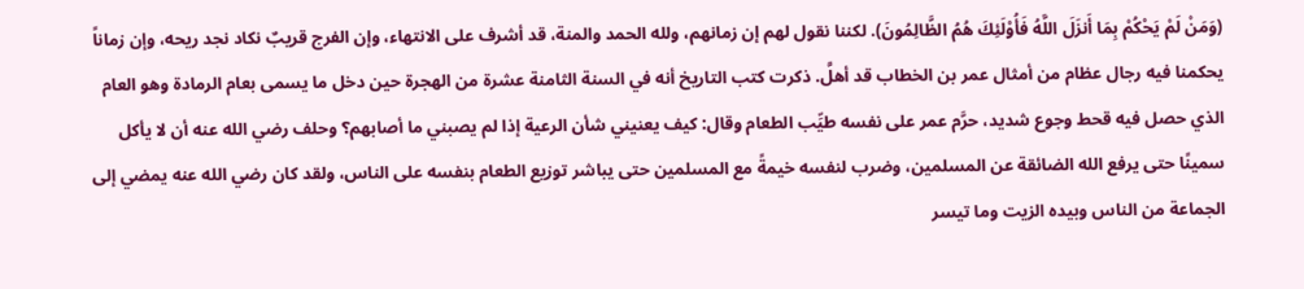(وَمَنْ لَمْ يَحْكُمْ بِمَا أَنزَلَ اللَّهُ فَأُوْلَئِكَ هُمُ الظَّالِمُونَ). لكننا نقول لهم إن زمانهم، ولله الحمد والمنة، قد أشرف على الانتهاء، وإن الفرج قريبٌ نكاد نجد ريحه، وإن زماناً يحكمنا فيه رجال عظام من أمثال عمر بن الخطاب قد أهلَّ. ذكرت كتب التاريخ أنه في السنة الثامنة عشرة من الهجرة حين دخل ما يسمى بعام الرمادة وهو العام الذي حصل فيه قحط وجوع شديد، حرَّم عمر على نفسه طيِّب الطعام وقال: كيف يعنيني شأن الرعية إذا لم يصبني ما أصابهم؟ وحلف رضي الله عنه أن لا يأكل سمينًا حتى يرفع الله الضائقة عن المسلمين، وضرب لنفسه خيمةً مع المسلمين حتى يباشر توزيع الطعام بنفسه على الناس، ولقد كان رضي الله عنه يمضي إلى الجماعة من الناس وبيده الزيت وما تيسر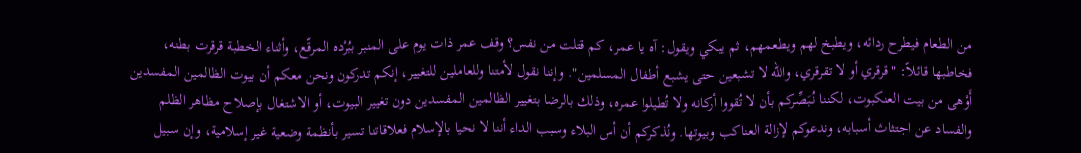من الطعام فيطرح ردائه، ويطبخ لهم ويطعمهم، ثم يبكي ويقول: آه يا عمر، كم قتلت من نفس؟ وقف عمر ذات يوم على المنبر ببُرْده المرقّع، وأثناء الخطبة قرقرت بطنه، فخاطبها قائلاً: "قرقري أو لا تقرقري، والله لا تشبعين حتى يشبع أطفال المسلمين". وإننا نقول لأمتنا وللعاملين للتغيير، إنكم تدركون ونحن معكم أن بيوت الظالمين المفسدين أَوْهى من بيت العنكبوت، لكننا نُبَصِّركم بأن لا تُقووا أركانه ولا تُطيلوا عمره، وذلك بالرضا بتغيير الظالمين المفسدين دون تغيير البيوت، أو الاشتغال بإصلاح مظاهر الظلم والفساد عن اجتثاث أسبابه، وندعوكم لإزالة العناكب وبيوتها. ونُذكركم أن أس البلاء وسبب الداء أننا لا نحيا بالإسلام فعلاقاتنا تسير بأنظمة وضعية غير إسلامية، وإن سبيل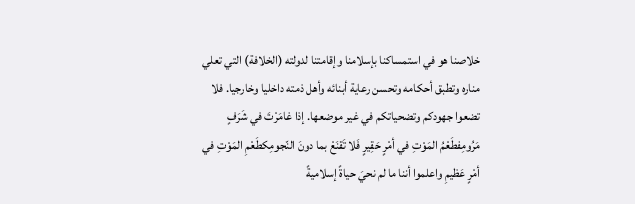خلاصنا هو في استمساكنا بإسلامنا وإقامتنا لدولته (الخلافة) التي تعلي مناره وتطبق أحكامه وتحسن رعاية أبنائه وأهل ذمته داخليا وخارجيا. فلا تضعوا جهودكم وتضحياتكم في غير موضعها. إذا غامَرْتَ في شَرَفٍ مَرُومِفطَعْمُ المَوْتِ في أمْرٍ حَقِيرٍ فَلا تَقنَعْ بما دونَ النّجومِكطَعْمِ المَوْتِ في أمْرٍ عَظيمِ واعلموا أننا ما لم نحيَ حياةً إسلاميةً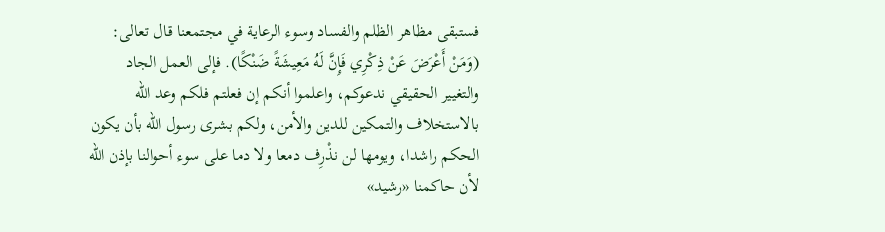فستبقى مظاهر الظلم والفساد وسوء الرعاية في مجتمعنا قال تعالى: (وَمَنْ أَعْرَضَ عَنْ ذِكْرِي فَإِنَّ لَهُ مَعِيشَةً ضَنْكًا). فإلى العمل الجاد والتغيير الحقيقي ندعوكم، واعلموا أنكم إن فعلتم فلكم وعد الله بالاستخلاف والتمكين للدين والأمن، ولكم بشرى رسول الله بأن يكون الحكم راشدا، ويومها لن نذْرِف دمعا ولا دما على سوء أحوالنا بإذن الله لأن حاكمنا «رشيد»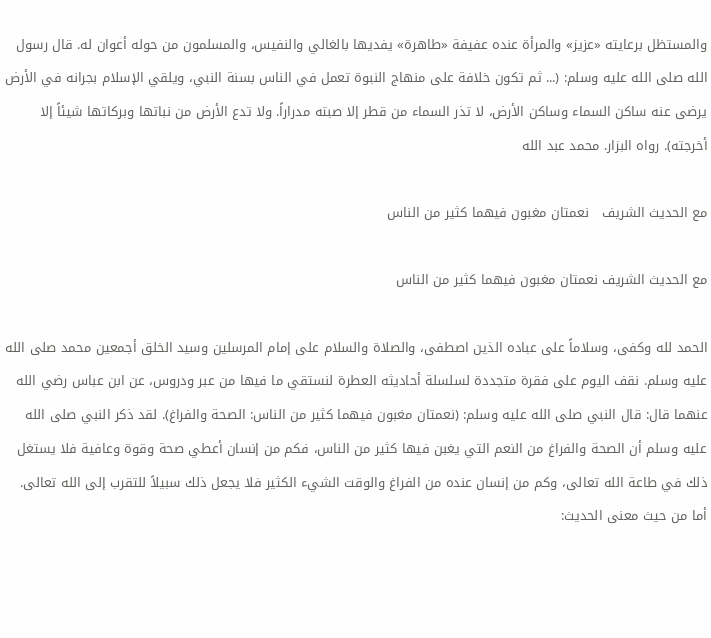والمستظل برعايته «عزيز» والمرأة عنده عفيفة «طاهرة» يفديها بالغالي والنفيس، والمسلمون من حوله أعوان له. قال رسول الله صلى الله عليه وسلم: (... ثم تكون خلافة على منهاج النبوة تعمل في الناس بسنة النبي، ويلقي الإسلام بجرانه في الأرض يرضى عنه ساكن السماء وساكن الأرض، لا تذر السماء من قطر إلا صبته مدراراً. ولا تدع الأرض من نباتها وبركاتها شيئاً إلا أخرجته). رواه البزار. محمد عبد الله

مع الحديث الشريف   نعمتان مغبون فيهما كثير من الناس

مع الحديث الشريف نعمتان مغبون فيهما كثير من الناس

الحمد لله وكفى، وسلاماً على عباده الذين اصطفى، والصلاة والسلام على إمام المرسلين وسيد الخلق أجمعين محمد صلى الله عليه وسلم. نقف اليوم على فقرة متجددة لسلسلة أحاديثه العطرة لنستقي ما فيها من عبر ودروس، عن ابن عباس رضي الله عنهما قال: قال النبي صلى الله عليه وسلم: (نعمتان مغبون فيهما كثير من الناس: الصحة والفراغ). لقد ذكر النبي صلى الله عليه وسلم أن الصحة والفراغ من النعم التي يغبن فيها كثير من الناس، فكم من إنسان أعطي صحة وقوة وعافية فلا يستغل ذلك في طاعة الله تعالى، وكم من إنسان عنده من الفراغ والوقت الشيء الكثير فلا يجعل ذلك سبيلاً للتقرب إلى الله تعالى. أما من حيث معنى الحديث: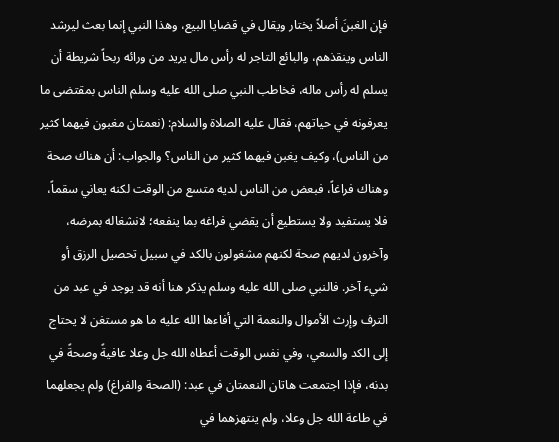فإن الغبنَ أصلاً يختار ويقال في قضايا البيع، وهذا النبي إنما بعث ليرشد الناس وينقذهم، والبائع التاجر له رأس مال يريد من ورائه ربحاً شريطة أن يسلم له رأس ماله، فخاطب النبي صلى الله عليه وسلم الناس بمقتضى ما يعرفونه في حياتهم، فقال عليه الصلاة والسلام: (نعمتان مغبون فيهما كثير من الناس)، وكيف يغبن فيهما كثير من الناس؟ والجواب: أن هناك صحة وهناك فراغاً، فبعض من الناس لديه متسع من الوقت لكنه يعاني سقماً، فلا يستفيد ولا يستطيع أن يقضي فراغه بما ينفعه؛ لانشغاله بمرضه، وآخرون لديهم صحة لكنهم مشغولون بالكد في سبيل تحصيل الرزق أو شيء آخر. فالنبي صلى الله عليه وسلم يذكر هنا أنه قد يوجد في عبد من الترف وإرث الأموال والنعمة التي أفاءها الله عليه ما هو مستغن لا يحتاج إلى الكد والسعي، وفي نفس الوقت أعطاه الله جل وعلا عافيةً وصحةً في بدنه، فإذا اجتمعت هاتان النعمتان في عبد: (الصحة والفراغ) ولم يجعلهما في طاعة الله جل وعلا، ولم ينتهزهما في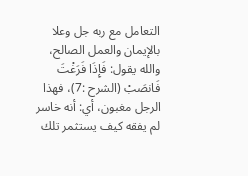التعامل مع ربه جل وعلا بالإيمان والعمل الصالح، والله يقول: فَإِذَا فَرَغْتَ فَانصَبْ (الشرح :7)، فهذا الرجل مغبون، أي: أنه خاسر لم يفقه كيف يستثمر تلك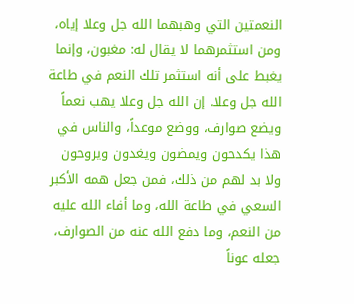النعمتين التي وهبهما الله جل وعلا إياه، ومن استثمرهما لا يقال له: مغبون، وإنما يغبط على أنه استثمر تلك النعم في طاعة الله جل وعلا. إن الله جل وعلا يهب نعماً ويضع صوارف، ووضع موعداً، والناس في هذا يكدحون ويمضون ويغدون ويروحون ولا بد لهم من ذلك، فمن جعل همه الأكبر السعي في طاعة الله، وما أفاء الله عليه من النعم، وما دفع الله عنه من الصوارف، جعله عوناً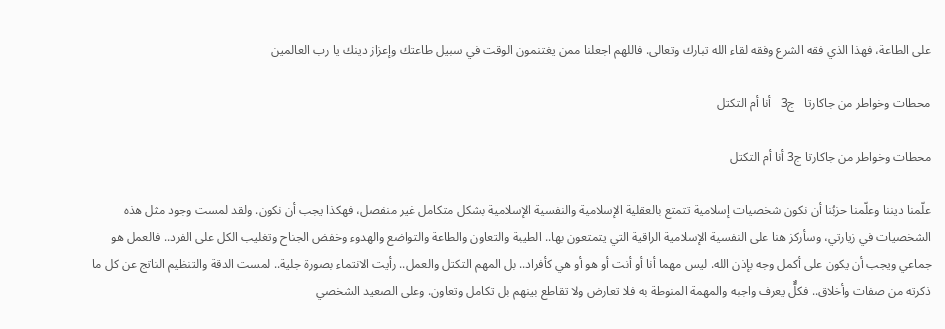على الطاعة، فهذا الذي فقه الشرع وفقه لقاء الله تبارك وتعالى. فاللهم اجعلنا ممن يغتنمون الوقت في سبيل طاعتك وإعزاز دينك يا رب العالمين

محطات وخواطر من جاكارتا   ج3   أنا أم التكتل

محطات وخواطر من جاكارتا ج3 أنا أم التكتل

علّمنا ديننا وعلّمنا حزبُنا أن نكون شخصيات إسلامية تتمتع بالعقلية الإسلامية والنفسية الإسلامية بشكل متكامل غير منفصل، فهكذا يجب أن نكون. ولقد لمست وجود مثل هذه الشخصيات في زيارتي، وسأركز هنا على النفسية الإسلامية الراقية التي يتمتعون بها.. الطيبة والتعاون والطاعة والتواضع والهدوء وخفض الجناح وتغليب الكل على الفرد.. فالعمل هو جماعي ويجب أن يكون على أكمل وجه بإذن الله. ليس مهما أنا أو أنت أو هو أو هي كأفراد.. بل المهم التكتل والعمل.. رأيت الانتماء بصورة جلية.. لمست الدقة والتنظيم الناتج عن كل ما ذكرته من صفات وأخلاق.. فكلٌّ يعرف واجبه والمهمة المنوطة به فلا تعارض ولا تقاطع بينهم بل تكامل وتعاون. وعلى الصعيد الشخصي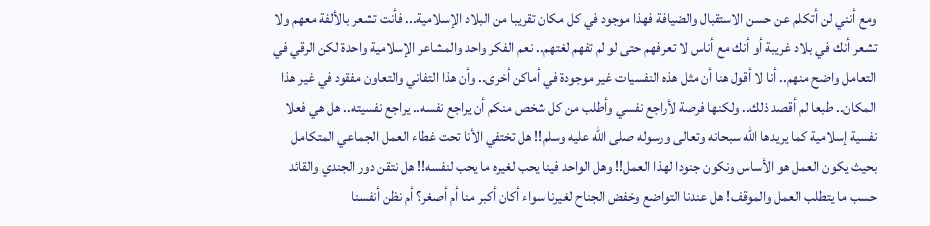ومع أنني لن أتكلم عن حسن الاستقبال والضيافة فهذا موجود في كل مكان تقريبا من البلاد الإسلامية... فأنت تشعر بالألفة معهم ولا تشعر أنك في بلاد غريبة أو أنك مع أناس لا تعرفهم حتى لو لم تفهم لغتهم.. نعم الفكر واحد والمشاعر الإسلامية واحدة لكن الرقي في التعامل واضح منهم.. أنا لا أقول هنا أن مثل هذه النفسيات غير موجودة في أماكن أخرى.. وأن هذا التفاني والتعاون مفقود في غير هذا المكان.. طبعا لم أقصد ذلك.. ولكنها فرصة لأراجع نفسي وأطلب من كل شخص منكم أن يراجع نفسه.. يراجع نفسيته.. هل هي فعلا نفسية إسلامية كما يريدها الله سبحانه وتعالى ورسوله صلى الله عليه وسلم!! هل تختفي الأنا تحت غطاء العمل الجماعي المتكامل بحيث يكون العمل هو الأساس ونكون جنودا لهذا العمل!! وهل الواحد فينا يحب لغيره ما يحب لنفسه!! هل نتقن دور الجندي والقائد حسب ما يتطلب العمل والموقف! هل عندنا التواضع وخفض الجناح لغيرنا سواء أكان أكبر منا أم أصغر؟ أم نظن أنفسنا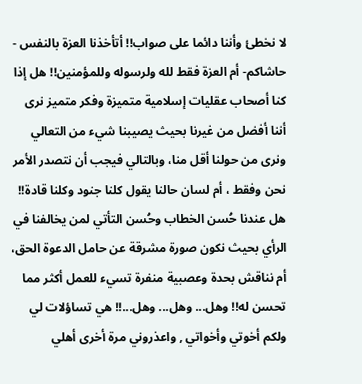لا نخطئ وأننا دائما على صواب!! أتأخذنا العزة بالنفس - حاشاكم- أم العزة فقط لله ولرسوله وللمؤمنين!! هل إذا كنا أصحاب عقليات إسلامية متميزة وفكر متميز نرى أننا أفضل من غيرنا بحيث يصيبنا شيء من التعالي ونرى من حولنا أقل منا، وبالتالي فيجب أن نتصدر الأمر نحن وفقط ، أم لسان حالنا يقول كلنا جنود وكلنا قادة!! هل عندنا حُسن الخطاب وحُسن التأتي لمن يخالفنا في الرأي بحيث نكون صورة مشرقة عن حامل الدعوة الحق، أم نناقش بحدة وعصبية منفرة تسيء للعمل أكثر مما تحسن له!! وهل... وهل... وهل...!! هي تساؤلات لي ولكم أخوتي وأخواتي , واعذروني مرة أخرى أهلي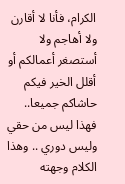الكرام، فأنا لا أقارن ولا أهاجم ولا أستصغر أعمالكم أو أقلل الخير فيكم حاشاكم جميعا.. فهذا ليس من حقي وليس دوري .. وهذا الكلام وجهته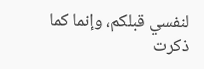لنفسي قبلكم، وإنما كما ذكرت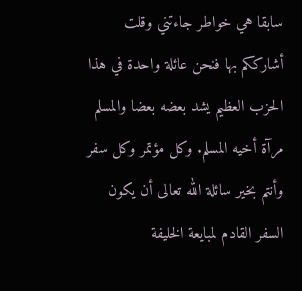سابقا هي خواطر جاءتني وقلت أشارككم بها فنحن عائلة واحدة في هذا الحزب العظيم يشد بعضه بعضا والمسلم مرآة أخيه المسلم. وكل مؤتمر وكل سفر وأنتم بخير سائلة الله تعالى أن يكون السفر القادم لمبايعة الخليفة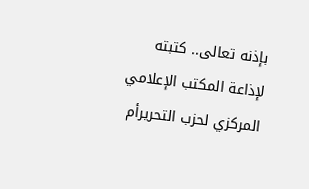بإذنه تعالى.. كتبته لإذاعة المكتب الإعلامي المركزي لحزب التحريرأم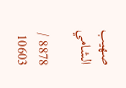صهيب الشامي

8878 / 10603